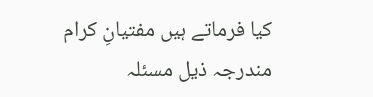کیا فرماتے ہیں مفتیانِ کرام مندرجہ ذیل مسئلہ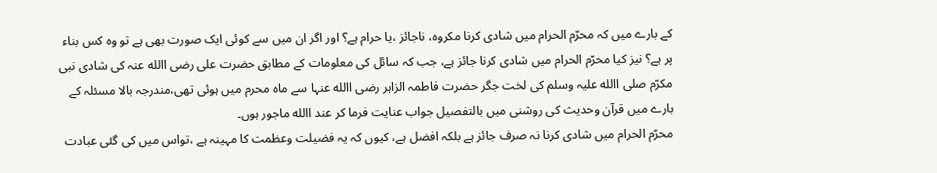کے بارے میں کہ محرّم الحرام میں شادی کرنا مکروہ، ناجائز ،یا حرام ہے؟ اور اگر ان میں سے کوئی ایک صورت بھی ہے تو وہ کس بناء پر ہے؟ نیز کیا محرّم الحرام میں شادی کرنا جائز ہے، جب کہ سائل کی معلومات کے مطابق حضرت علی رضی االله عنہ کی شادی نبی مکرّم صلی االله علیہ وسلم کی لخت جگر حضرت فاطمہ الزاہر رضی االله عنہا سے ماہ محرم میں ہوئی تھی،مندرجہ بالا مسئلہ کے بارے میں قرآن وحدیث کی روشنی میں بالتفصیل جواب عنایت فرما کر عند االله ماجور ہوں۔
محرّم الحرام میں شادی کرنا نہ صرف جائز ہے بلکہ افضل ہے، کیوں کہ یہ فضیلت وعظمت کا مہینہ ہے ،تواس میں کی گئی عبادت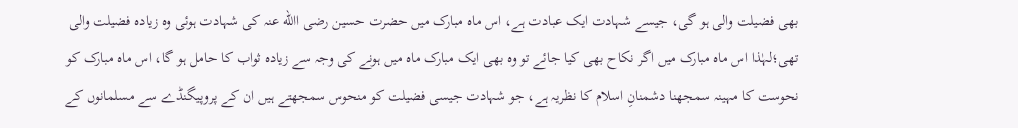بھی فضیلت والی ہو گی، جیسے شہادت ایک عبادت ہے، اس ماہ مبارک میں حضرت حسین رضی االله عنہ کی شہادت ہوئی وہ زیادہ فضیلت والی تھی؛لہٰذا اس ماہ مبارک میں اگر نکاح بھی کیا جائے تو وہ بھی ایک مبارک ماہ میں ہونے کی وجہ سے زیادہ ثواب کا حامل ہو گا، اس ماہ مبارک کو نحوست کا مہینہ سمجھنا دشمنانِ اسلام کا نظریہ ہے، جو شہادت جیسی فضیلت کو منحوس سمجھتے ہیں ان کے پروپیگنڈے سے مسلمانوں کے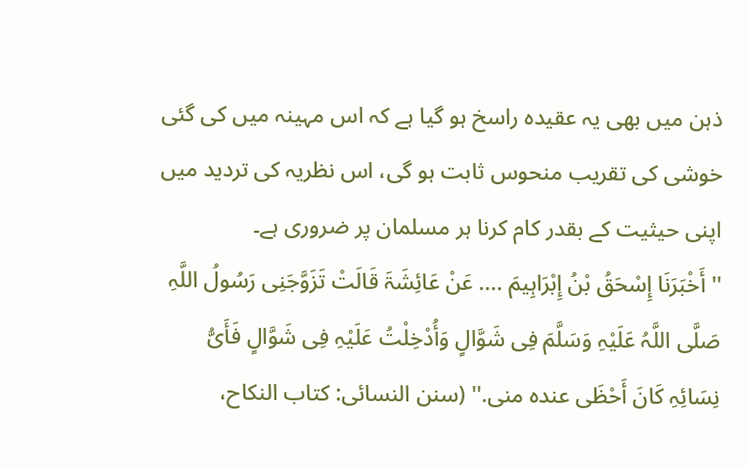ذہن میں بھی یہ عقیدہ راسخ ہو گیا ہے کہ اس مہینہ میں کی گئی خوشی کی تقریب منحوس ثابت ہو گی، اس نظریہ کی تردید میں اپنی حیثیت کے بقدر کام کرنا ہر مسلمان پر ضروری ہے۔
'' أَخْبَرَنَا إِسْحَقُ بْنُ إِبْرَاہِیمَ .... عَنْ عَائِشَۃَ قَالَتْ تَزَوَّجَنِی رَسُولُ اللَّہِ صَلَّی اللَّہُ عَلَیْہِ وَسَلَّمَ فِی شَوَّالٍ وَأُدْخِلْتُ عَلَیْہِ فِی شَوَّالٍ فَأَیُّ نِسَائِہِ کَانَ أَحْظَی عندہ منی.'' (سنن النسائی: کتاب النکاح،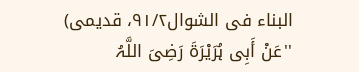البناء فی الشوال٩١/٢، قدیمی)
''عَنْ أَبِی ہُرَیْرَۃَ رَضِیَ اللَّہُ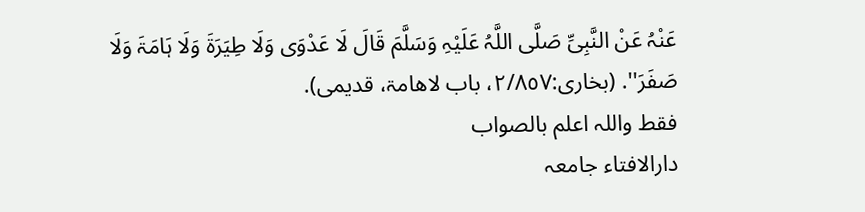عَنْہُ عَنْ النَّبِیِّ صَلَّی اللَّہُ عَلَیْہِ وَسَلَّمَ قَالَ لَا عَدْوَی وَلَا طِیَرَۃَ وَلَا ہَامَۃَ وَلَا صَفَرَ''. (بخاری:٢/٨٥٧، باب لاھامۃ، قدیمی).
فقط واللہ اعلم بالصواب
دارالافتاء جامعہ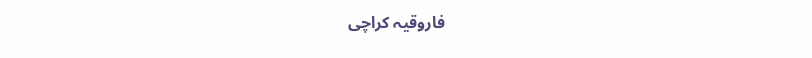فاروقیہ کراچی